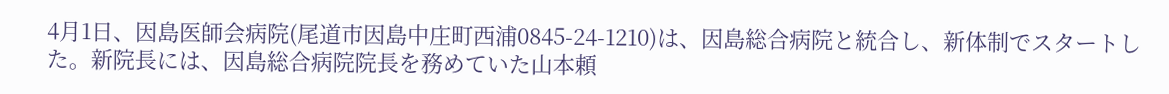4月1日、因島医師会病院(尾道市因島中庄町西浦0845-24-1210)は、因島総合病院と統合し、新体制でスタートした。新院長には、因島総合病院院長を務めていた山本頼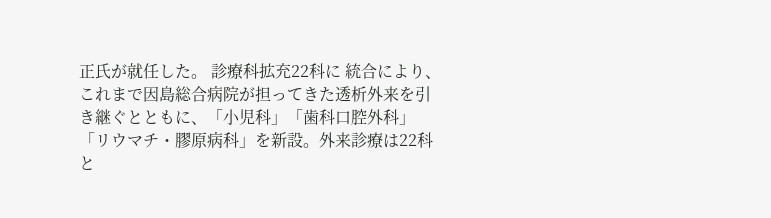正氏が就任した。 診療科拡充22科に 統合により、これまで因島総合病院が担ってきた透析外来を引き継ぐとともに、「小児科」「歯科口腔外科」「リウマチ・膠原病科」を新設。外来診療は22科と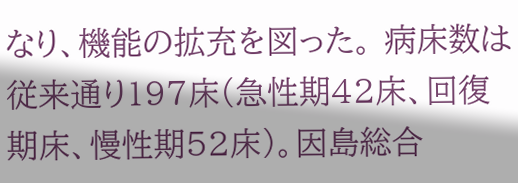なり、機能の拡充を図った。 病床数は従来通り197床(急性期42床、回復期床、慢性期52床)。因島総合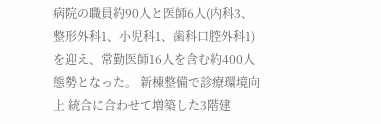病院の職員約90人と医師6人(内科3、整形外科1、小児科1、歯科口腔外科1)を迎え、常勤医師16人を含む約400人態勢となった。 新棟整備で診療環境向上 統合に合わせて増築した3階建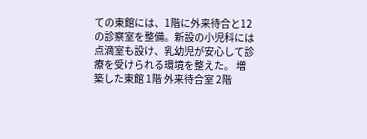ての東館には、1階に外来待合と12の診察室を整備。新設の小児科には点滴室も設け、乳幼児が安心して診療を受けられる環境を整えた。 増築した東館 1階 外来待合室 2階